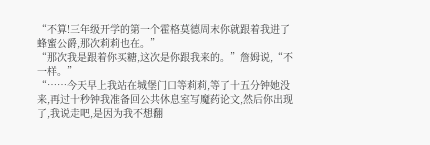“不算!三年级开学的第一个霍格莫德周末你就跟着我进了蜂蜜公爵,那次莉莉也在。”
“那次我是跟着你买糖,这次是你跟我来的。”詹姆说,“不一样。”
“……今天早上我站在城堡门口等莉莉,等了十五分钟她没来,再过十秒钟我准备回公共休息室写魔药论文,然后你出现了,我说走吧,是因为我不想翻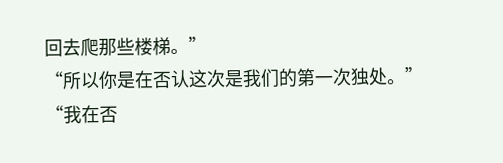回去爬那些楼梯。”
“所以你是在否认这次是我们的第一次独处。”
“我在否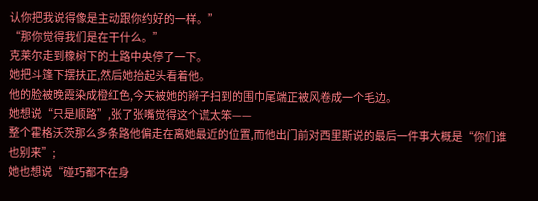认你把我说得像是主动跟你约好的一样。”
“那你觉得我们是在干什么。”
克莱尔走到橡树下的土路中央停了一下。
她把斗篷下摆扶正,然后她抬起头看着他。
他的脸被晚霞染成橙红色,今天被她的辫子扫到的围巾尾端正被风卷成一个毛边。
她想说“只是顺路”,张了张嘴觉得这个谎太笨——
整个霍格沃茨那么多条路他偏走在离她最近的位置,而他出门前对西里斯说的最后一件事大概是“你们谁也别来”;
她也想说“碰巧都不在身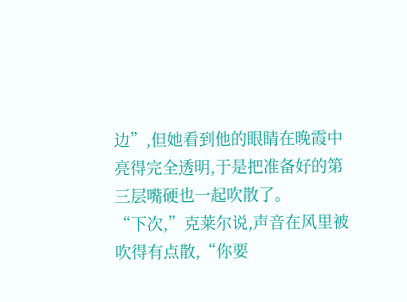边”,但她看到他的眼睛在晚霞中亮得完全透明,于是把准备好的第三层嘴硬也一起吹散了。
“下次,”克莱尔说,声音在风里被吹得有点散,“你要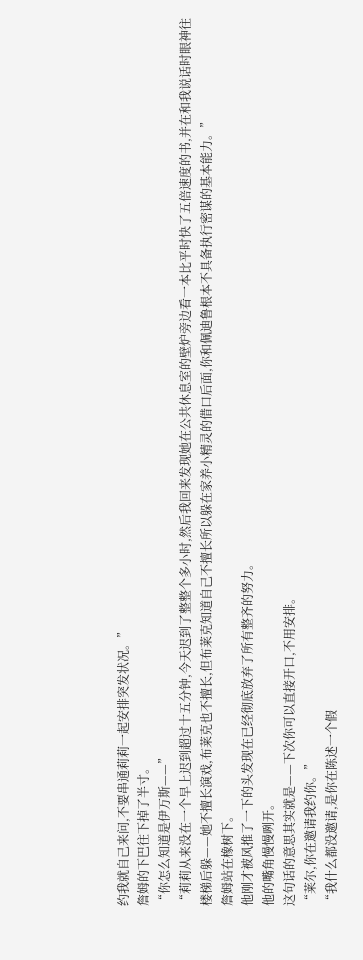约我就自己来问,不要串通莉莉一起安排突发状况。”
詹姆的下巴往下掉了半寸。
“你怎么知道是伊万斯——”
“莉莉从来没在一个早上迟到超过十五分钟,今天迟到了整整个多小时,然后我回来发现她在公共休息室的壁炉旁边看一本比平时快了五倍速度的书,并在和我说话时眼神往楼梯后躲——她不擅长演戏,布莱克也不擅长,但布莱克知道自己不擅长所以躲在家养小精灵的借口后面,你和佩迪鲁根本不具备执行密谋的基本能力。”
詹姆站在橡树下。
他刚才被风推了一下的头发现在已经彻底放弃了所有整齐的努力。
他的嘴角慢慢咧开。
这句话的意思其实就是——下次你可以直接开口,不用安排。
“莱尔,你在邀请我约你。”
“我什么都没邀请,是你在陈述一个假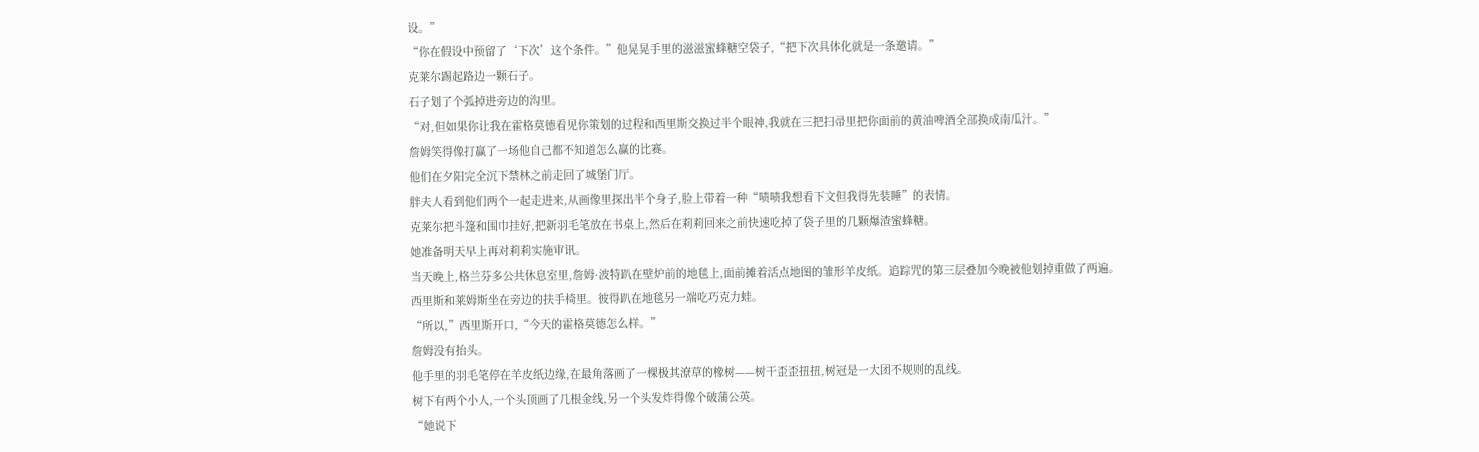设。”
“你在假设中预留了‘下次’这个条件。”他晃晃手里的滋滋蜜蜂糖空袋子,“把下次具体化就是一条邀请。”
克莱尔踢起路边一颗石子。
石子划了个弧掉进旁边的沟里。
“对,但如果你让我在霍格莫德看见你策划的过程和西里斯交换过半个眼神,我就在三把扫帚里把你面前的黄油啤酒全部换成南瓜汁。”
詹姆笑得像打赢了一场他自己都不知道怎么赢的比赛。
他们在夕阳完全沉下禁林之前走回了城堡门厅。
胖夫人看到他们两个一起走进来,从画像里探出半个身子,脸上带着一种“啧啧我想看下文但我得先装睡”的表情。
克莱尔把斗篷和围巾挂好,把新羽毛笔放在书桌上,然后在莉莉回来之前快速吃掉了袋子里的几颗爆渣蜜蜂糖。
她准备明天早上再对莉莉实施审讯。
当天晚上,格兰芬多公共休息室里,詹姆·波特趴在壁炉前的地毯上,面前摊着活点地图的雏形羊皮纸。追踪咒的第三层叠加今晚被他划掉重做了两遍。
西里斯和莱姆斯坐在旁边的扶手椅里。彼得趴在地毯另一端吃巧克力蛙。
“所以,”西里斯开口,“今天的霍格莫德怎么样。”
詹姆没有抬头。
他手里的羽毛笔停在羊皮纸边缘,在最角落画了一棵极其潦草的橡树——树干歪歪扭扭,树冠是一大团不规则的乱线。
树下有两个小人,一个头顶画了几根金线,另一个头发炸得像个破蒲公英。
“她说下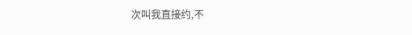次叫我直接约,不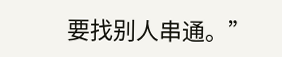要找别人串通。”